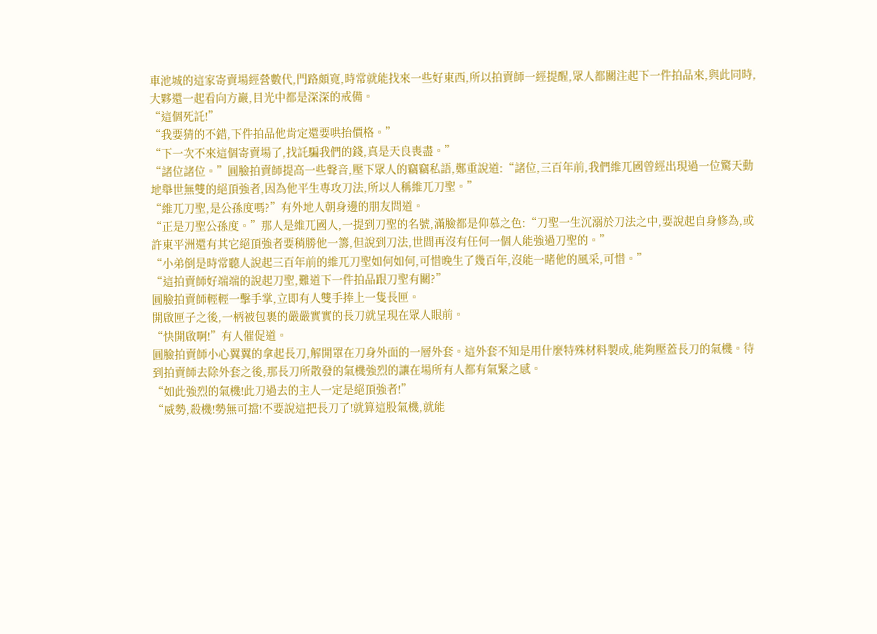車池城的這家寄賣場經營數代,門路頗寬,時常就能找來一些好東西,所以拍賣師一經提醒,眾人都關注起下一件拍品來,與此同時,大夥還一起看向方巖,目光中都是深深的戒備。
“這個死託!”
“我要猜的不錯,下件拍品他肯定還要哄抬價格。”
“下一次不來這個寄賣場了,找託騙我們的錢,真是天良喪盡。”
“諸位諸位。”圓臉拍賣師提高一些聲音,壓下眾人的竊竊私語,鄭重說道:“諸位,三百年前,我們維兀國曾經出現過一位驚天動地舉世無雙的絕頂強者,因為他平生專攻刀法,所以人稱維兀刀聖。”
“維兀刀聖,是公孫度嗎?”有外地人朝身邊的朋友問道。
“正是刀聖公孫度。”那人是維兀國人,一提到刀聖的名號,滿臉都是仰慕之色:“刀聖一生沉溺於刀法之中,要說起自身修為,或許東平洲還有其它絕頂強者要稍勝他一籌,但說到刀法,世間再沒有任何一個人能強過刀聖的。”
“小弟倒是時常聽人說起三百年前的維兀刀聖如何如何,可惜晚生了幾百年,沒能一睹他的風采,可惜。”
“這拍賣師好端端的說起刀聖,難道下一件拍品跟刀聖有關?”
圓臉拍賣師輕輕一擊手掌,立即有人雙手捧上一隻長匣。
開啟匣子之後,一柄被包裹的嚴嚴實實的長刀就呈現在眾人眼前。
“快開啟啊!”有人催促道。
圓臉拍賣師小心翼翼的拿起長刀,解開罩在刀身外面的一層外套。這外套不知是用什麼特殊材料製成,能夠壓蓋長刀的氣機。待到拍賣師去除外套之後,那長刀所散發的氣機強烈的讓在場所有人都有氣緊之感。
“如此強烈的氣機!此刀過去的主人一定是絕頂強者!”
“威勢,殺機!勢無可擋!不要說這把長刀了!就算這股氣機,就能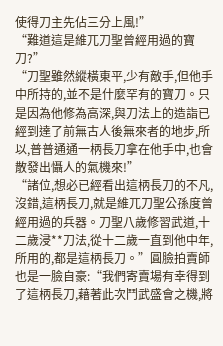使得刀主先佔三分上風!”
“難道這是維兀刀聖曾經用過的寶刀?”
“刀聖雖然縱橫東平,少有敵手,但他手中所持的,並不是什麼罕有的寶刀。只是因為他修為高深,與刀法上的造詣已經到達了前無古人後無來者的地步,所以,普普通通一柄長刀拿在他手中,也會散發出懾人的氣機來!”
“諸位,想必已經看出這柄長刀的不凡,沒錯,這柄長刀,就是維兀刀聖公孫度曾經用過的兵器。刀聖八歲修習武道,十二歲浸**刀法,從十二歲一直到他中年,所用的,都是這柄長刀。”圓臉拍賣師也是一臉自豪:“我們寄賣場有幸得到了這柄長刀,藉著此次鬥武盛會之機,將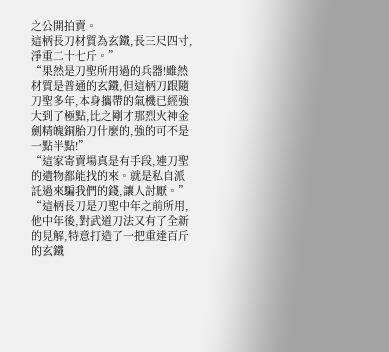之公開拍賣。
這柄長刀材質為玄鐵,長三尺四寸,淨重二十七斤。”
“果然是刀聖所用過的兵器!雖然材質是普通的玄鐵,但這柄刀跟隨刀聖多年,本身攜帶的氣機已經強大到了極點,比之剛才那烈火神金劍精魄銅胎刀什麼的,強的可不是一點半點!”
“這家寄賣場真是有手段,連刀聖的遺物都能找的來。就是私自派託過來騙我們的錢,讓人討厭。”
“這柄長刀是刀聖中年之前所用,他中年後,對武道刀法又有了全新的見解,特意打造了一把重達百斤的玄鐵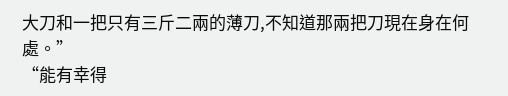大刀和一把只有三斤二兩的薄刀,不知道那兩把刀現在身在何處。”
“能有幸得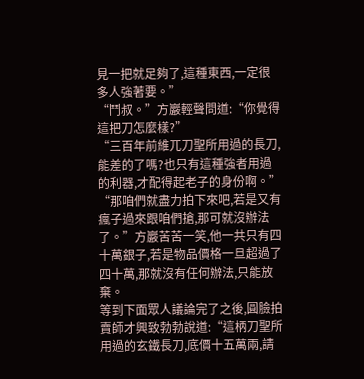見一把就足夠了,這種東西,一定很多人強著要。”
“鬥叔。”方巖輕聲問道:“你覺得這把刀怎麼樣?”
“三百年前維兀刀聖所用過的長刀,能差的了嗎?也只有這種強者用過的利器,才配得起老子的身份啊。”
“那咱們就盡力拍下來吧,若是又有瘋子過來跟咱們搶,那可就沒辦法了。”方巖苦苦一笑,他一共只有四十萬銀子,若是物品價格一旦超過了四十萬,那就沒有任何辦法,只能放棄。
等到下面眾人議論完了之後,圓臉拍賣師才興致勃勃說道:“這柄刀聖所用過的玄鐵長刀,底價十五萬兩,請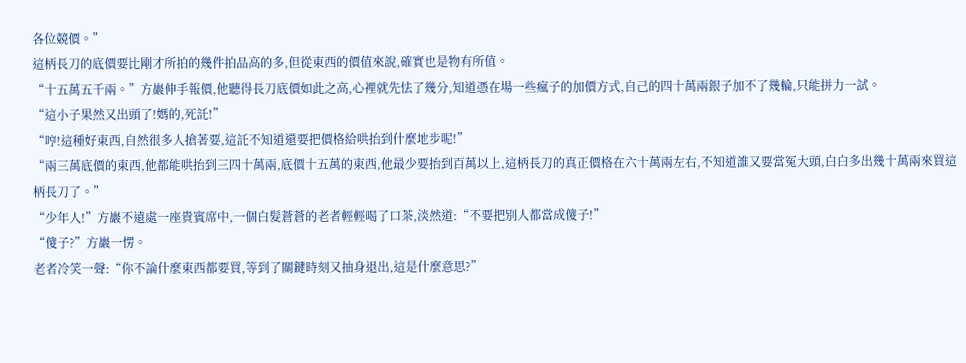各位競價。”
這柄長刀的底價要比剛才所拍的幾件拍品高的多,但從東西的價值來說,確實也是物有所值。
“十五萬五千兩。”方巖伸手報價,他聽得長刀底價如此之高,心裡就先怯了幾分,知道憑在場一些瘋子的加價方式,自己的四十萬兩銀子加不了幾輪,只能拼力一試。
“這小子果然又出頭了!媽的,死託!”
“哼!這種好東西,自然很多人搶著要,這託不知道還要把價格給哄抬到什麼地步呢!”
“兩三萬底價的東西,他都能哄抬到三四十萬兩,底價十五萬的東西,他最少要抬到百萬以上,這柄長刀的真正價格在六十萬兩左右,不知道誰又要當冤大頭,白白多出幾十萬兩來買這柄長刀了。”
“少年人!”方巖不遠處一座貴賓席中,一個白髮蒼蒼的老者輕輕喝了口茶,淡然道:“不要把別人都當成傻子!”
“傻子?”方巖一愣。
老者冷笑一聲:“你不論什麼東西都要買,等到了關鍵時刻又抽身退出,這是什麼意思?”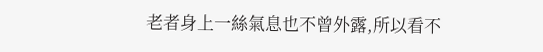老者身上一絲氣息也不曾外露,所以看不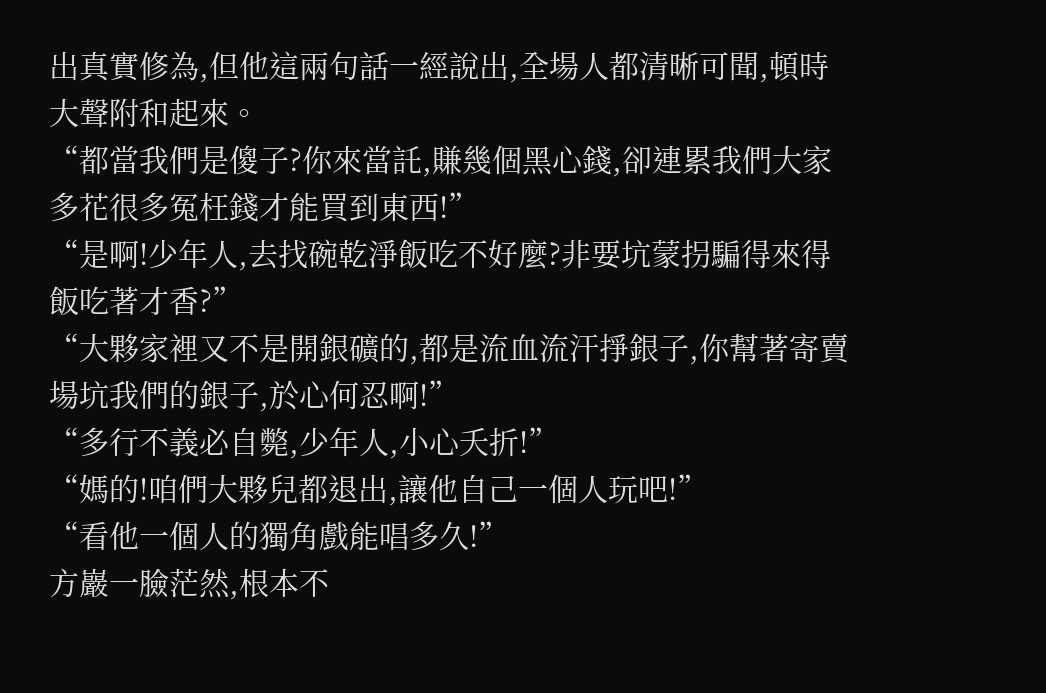出真實修為,但他這兩句話一經說出,全場人都清晰可聞,頓時大聲附和起來。
“都當我們是傻子?你來當託,賺幾個黑心錢,卻連累我們大家多花很多冤枉錢才能買到東西!”
“是啊!少年人,去找碗乾淨飯吃不好麼?非要坑蒙拐騙得來得飯吃著才香?”
“大夥家裡又不是開銀礦的,都是流血流汗掙銀子,你幫著寄賣場坑我們的銀子,於心何忍啊!”
“多行不義必自斃,少年人,小心夭折!”
“媽的!咱們大夥兒都退出,讓他自己一個人玩吧!”
“看他一個人的獨角戲能唱多久!”
方巖一臉茫然,根本不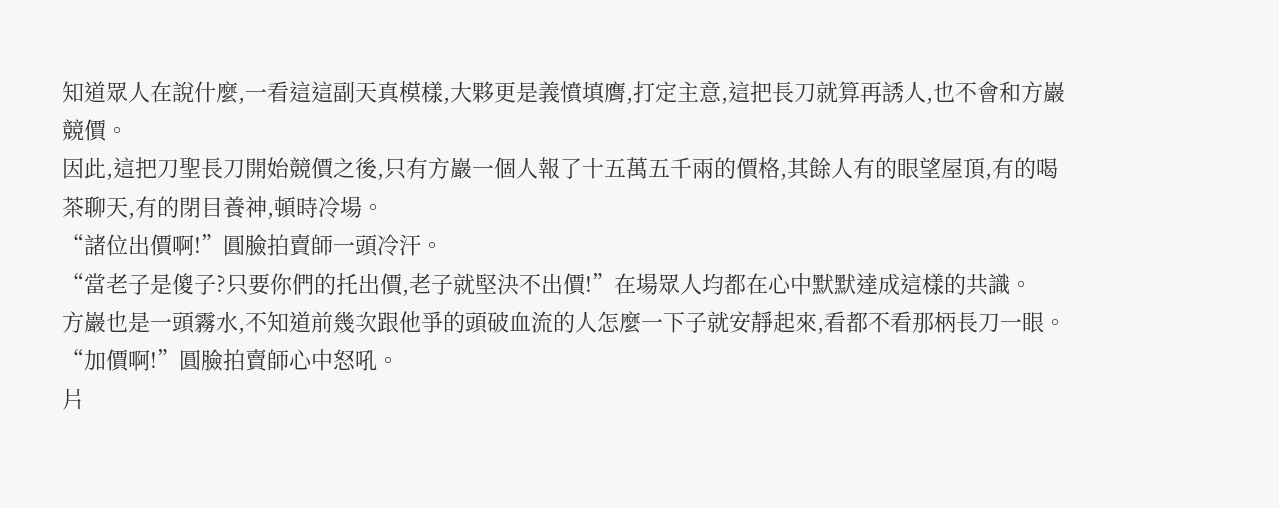知道眾人在說什麼,一看這這副天真模樣,大夥更是義憤填膺,打定主意,這把長刀就算再誘人,也不會和方巖競價。
因此,這把刀聖長刀開始競價之後,只有方巖一個人報了十五萬五千兩的價格,其餘人有的眼望屋頂,有的喝茶聊天,有的閉目養神,頓時冷場。
“諸位出價啊!”圓臉拍賣師一頭冷汗。
“當老子是傻子?只要你們的托出價,老子就堅決不出價!”在場眾人均都在心中默默達成這樣的共識。
方巖也是一頭霧水,不知道前幾次跟他爭的頭破血流的人怎麼一下子就安靜起來,看都不看那柄長刀一眼。
“加價啊!”圓臉拍賣師心中怒吼。
片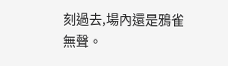刻過去,場內還是鴉雀無聲。